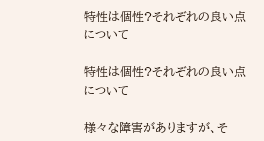特性は個性?それぞれの良い点について

特性は個性?それぞれの良い点について

様々な障害がありますが、そ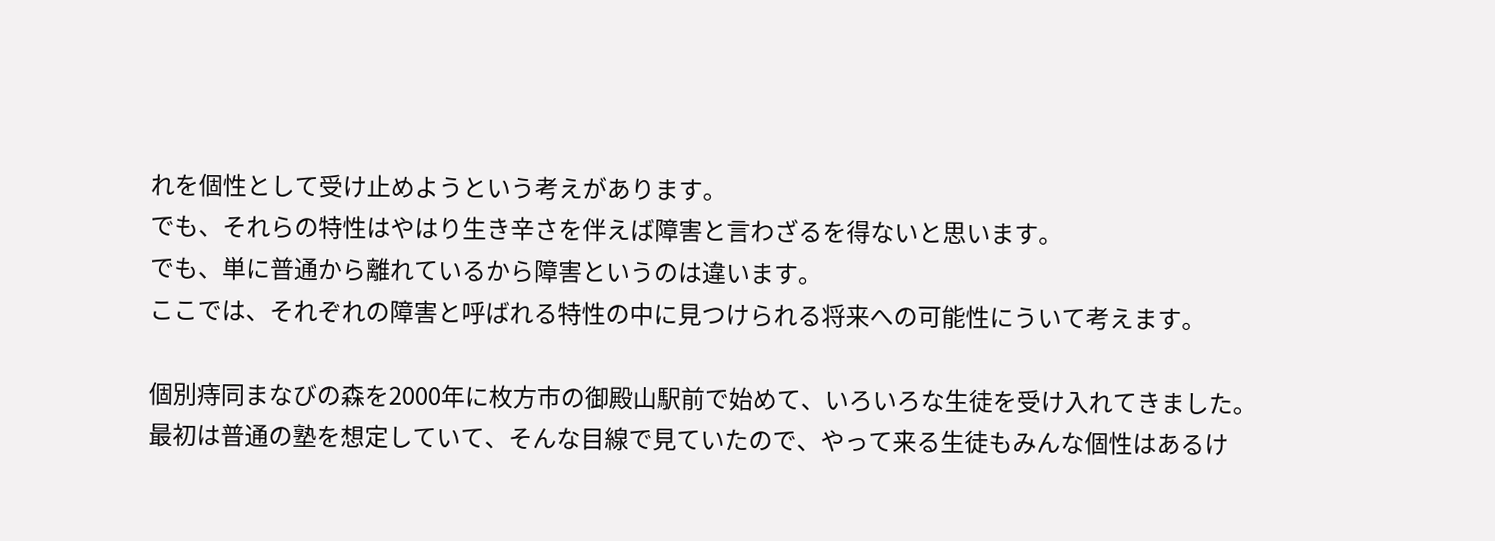れを個性として受け止めようという考えがあります。
でも、それらの特性はやはり生き辛さを伴えば障害と言わざるを得ないと思います。
でも、単に普通から離れているから障害というのは違います。
ここでは、それぞれの障害と呼ばれる特性の中に見つけられる将来への可能性にういて考えます。

個別痔同まなびの森を2000年に枚方市の御殿山駅前で始めて、いろいろな生徒を受け入れてきました。
最初は普通の塾を想定していて、そんな目線で見ていたので、やって来る生徒もみんな個性はあるけ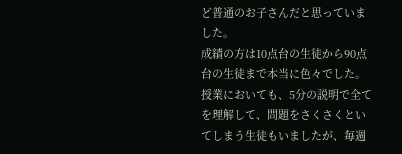ど普通のお子さんだと思っていました。
成績の方は10点台の生徒から90点台の生徒まで本当に色々でした。
授業においても、5分の説明で全てを理解して、問題をさくさくといてしまう生徒もいましたが、毎週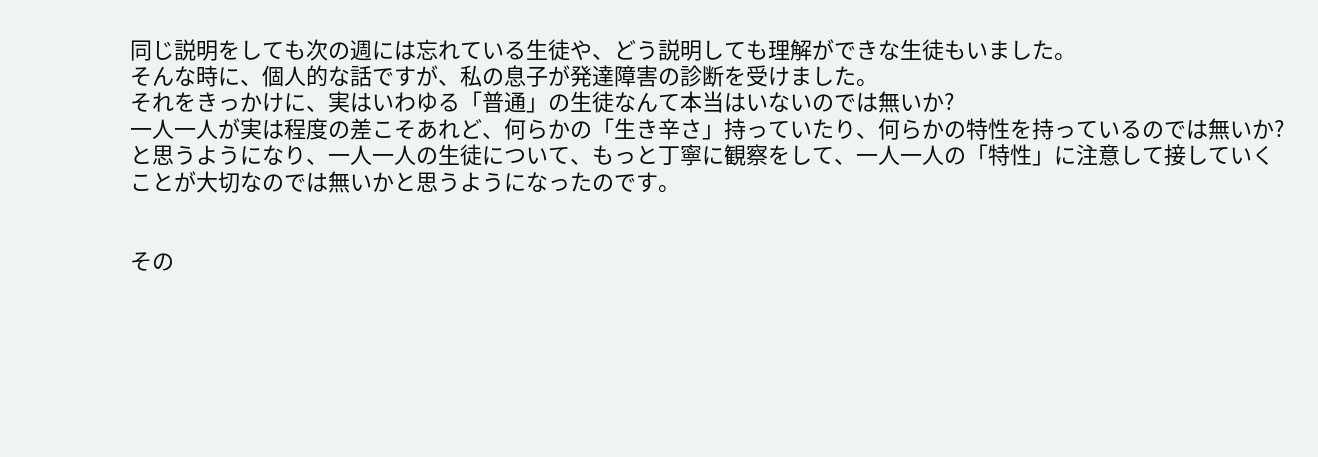同じ説明をしても次の週には忘れている生徒や、どう説明しても理解ができな生徒もいました。
そんな時に、個人的な話ですが、私の息子が発達障害の診断を受けました。
それをきっかけに、実はいわゆる「普通」の生徒なんて本当はいないのでは無いか?
一人一人が実は程度の差こそあれど、何らかの「生き辛さ」持っていたり、何らかの特性を持っているのでは無いか?と思うようになり、一人一人の生徒について、もっと丁寧に観察をして、一人一人の「特性」に注意して接していくことが大切なのでは無いかと思うようになったのです。


その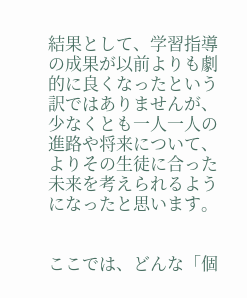結果として、学習指導の成果が以前よりも劇的に良くなったという訳ではありませんが、少なくとも一人一人の進路や将来について、よりその生徒に合った未来を考えられるようになったと思います。


ここでは、どんな「個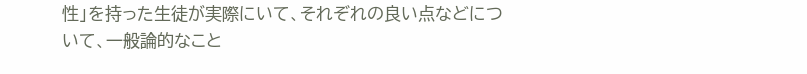性」を持った生徒が実際にいて、それぞれの良い点などについて、一般論的なこと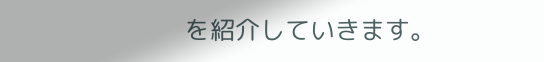を紹介していきます。